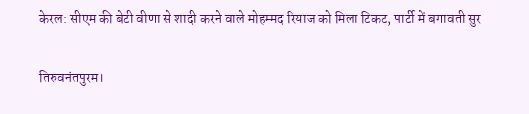केरल: सीएम की बेटी वीणा से शादी करने वाले मोहम्मद रियाज को मिला टिकट, पार्टी में बगावती सुर

तिरुवनंतपुरम।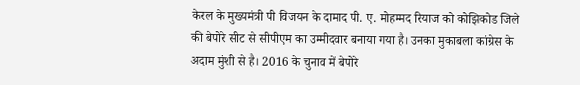केरल के मुख्यमंत्री पी विजयन के दामाद पी. ए. मोहम्मद रियाज को कोझिकोड जिले की बेपोरे सीट से सीपीएम का उम्मीदवार बनाया गया है। उनका मुकाबला कांग्रेस के अदाम मुंशी से है। 2016 के चुनाव में बेपोरे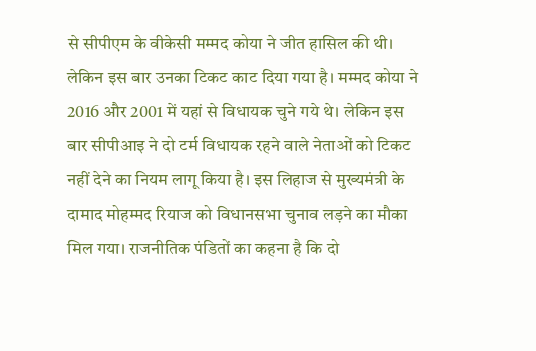से सीपीएम के वीकेसी मम्मद कोया ने जीत हासिल की थी। लेकिन इस बार उनका टिकट काट दिया गया है। मम्मद कोया ने 2016 और 2001 में यहां से विधायक चुने गये थे। लेकिन इस बार सीपीआइ ने दो टर्म विधायक रहने वाले नेताओं को टिकट नहीं देने का नियम लागू किया है। इस लिहाज से मुख्यमंत्री के दामाद मोहम्मद रियाज को विधानसभा चुनाव लड़ने का मौका मिल गया। राजनीतिक पंडितों का कहना है कि दो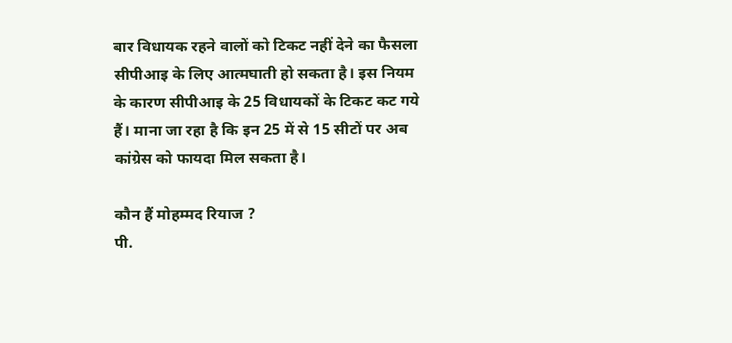बार विधायक रहने वालों को टिकट नहीं देने का फैसला सीपीआइ के लिए आत्मघाती हो सकता है। इस नियम के कारण सीपीआइ के 25 विधायकों के टिकट कट गये हैं। माना जा रहा है कि इन 25 में से 15 सीटों पर अब कांग्रेस को फायदा मिल सकता है।

कौन हैं मोहम्मद रियाज ?
पी.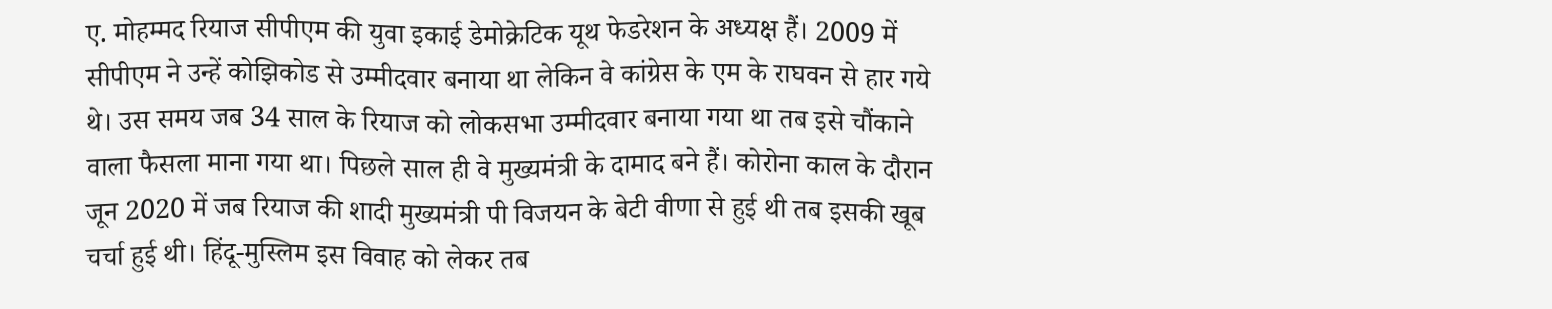ए. मोहम्मद रियाज सीपीएम की युवा इकाई डेमोक्रेटिक यूथ फेडरेशन के अध्यक्ष हैं। 2009 में सीपीएम ने उन्हें कोझिकोड से उम्मीदवार बनाया था लेकिन वे कांग्रेस के एम के राघवन से हार गये थे। उस समय जब 34 साल के रियाज को लोकसभा उम्मीदवार बनाया गया था तब इसे चौंकाने वाला फैसला माना गया था। पिछले साल ही वे मुख्यमंत्री के दामाद बने हैं। कोरोना काल के दौरान जून 2020 में जब रियाज की शादी मुख्यमंत्री पी विजयन के बेटी वीणा से हुई थी तब इसकी खूब चर्चा हुई थी। हिंदू-मुस्लिम इस विवाह को लेकर तब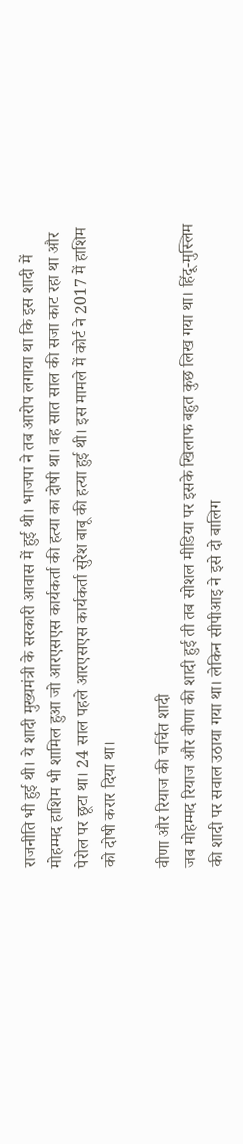राजनीति भी हुई थी। ये शादी मुख्यमंत्री के सरकारी आवास में हुई थी। भाजपा ने तब आरोप लगाया था कि इस शादी में मोहम्मद हाशिम भी शामिल हुआ जो आरएसएस कार्यकर्ता की हत्या का दोषी था। वह सात साल की सजा काट रहा था और पेरोल पर छूटा था। 24 साल पहले आरएसएस कार्यकर्ता सुरेश बाबू की हत्या हुई थी। इस मामले में कोर्ट ने 2017 में हाशिम को दोषी करार दिया था।

वीणा और रियाज की चर्चित शादी
जब मोहम्मद रियाज और वीणा की शादी हुई ती तब सोशल मीडिया पर इसके खिलाफ बहुत कुछ लिख गया था। हिंदू-मुस्लिम की शादी पर सवाल उठाया गया था। लेकिन सीपीआइ ने इसे दो बालिग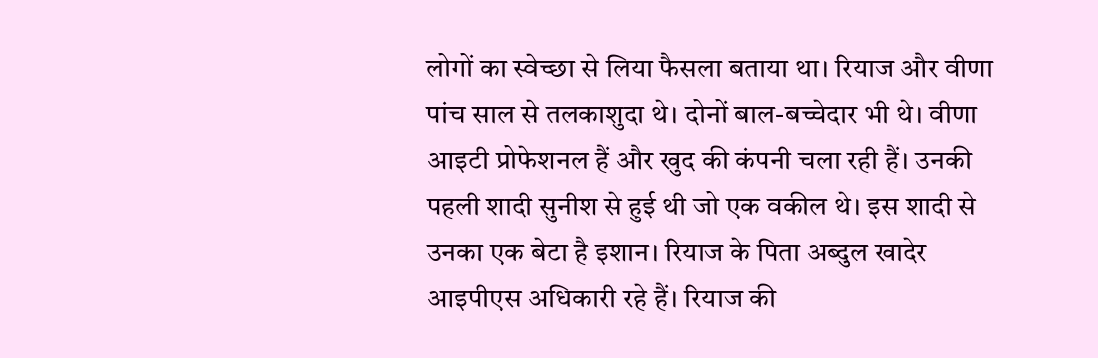लोगों का स्वेच्छा से लिया फैसला बताया था। रियाज और वीणा पांच साल से तलकाशुदा थे। दोनों बाल-बच्चेदार भी थे। वीणा आइटी प्रोफेशनल हैं और खुद की कंपनी चला रही हैं। उनकी पहली शादी सुनीश से हुई थी जो एक वकील थे। इस शादी से उनका एक बेटा है इशान। रियाज के पिता अब्दुल खादेर आइपीएस अधिकारी रहे हैं। रियाज की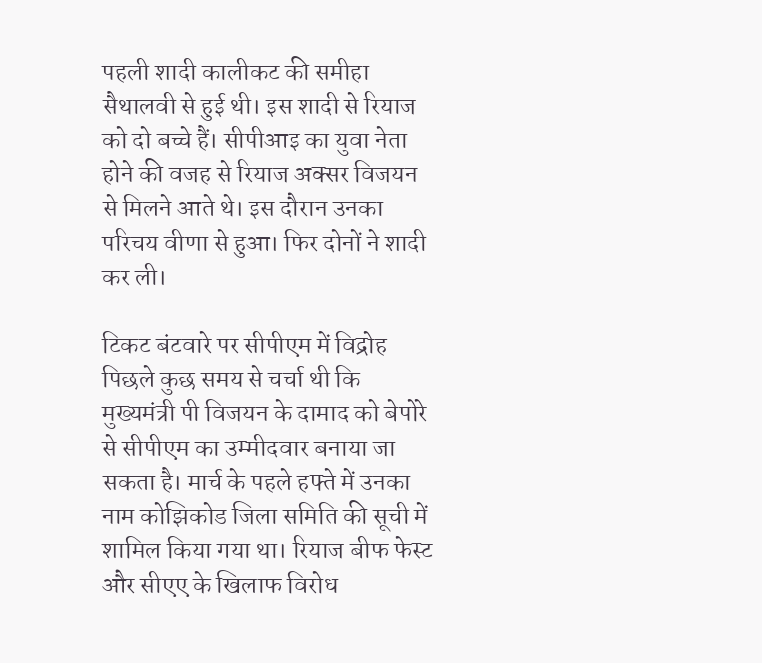पहली शादी कालीकट की समीहा सैथालवी से हुई थी। इस शादी से रियाज को दो बच्चे हैं। सीपीआइ का युवा नेता होने की वजह से रियाज अक्सर विजयन से मिलने आते थे। इस दौरान उनका परिचय वीणा से हुआ। फिर दोनों ने शादी कर ली।

टिकट बंटवारे पर सीपीएम में विद्रोह
पिछले कुछ समय से चर्चा थी कि मुख्यमंत्री पी विजयन के दामाद को बेपोरे से सीपीएम का उम्मीदवार बनाया जा सकता है। मार्च के पहले हफ्ते में उनका नाम कोझिकोड जिला समिति की सूची में शामिल किया गया था। रियाज बीफ फेस्ट और सीएए के खिलाफ विरोध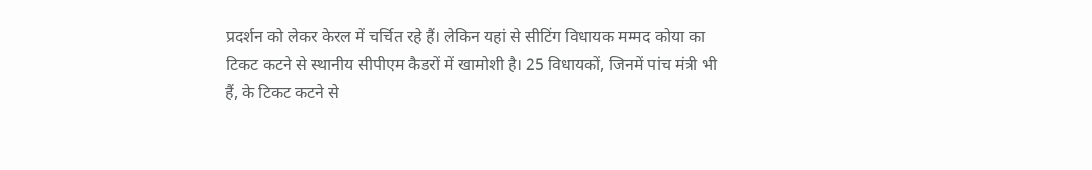प्रदर्शन को लेकर केरल में चर्चित रहे हैं। लेकिन यहां से सीटिंग विधायक मम्मद कोया का टिकट कटने से स्थानीय सीपीएम कैडरों में खामोशी है। 25 विधायकों, जिनमें पांच मंत्री भी हैं, के टिकट कटने से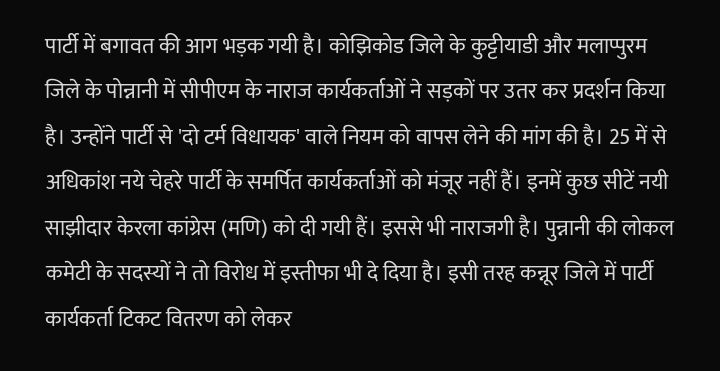पार्टी में बगावत की आग भड़क गयी है। कोझिकोड जिले के कुट्टीयाडी और मलाप्पुरम जिले के पोन्नानी में सीपीएम के नाराज कार्यकर्ताओं ने सड़कों पर उतर कर प्रदर्शन किया है। उन्होंने पार्टी से 'दो टर्म विधायक' वाले नियम को वापस लेने की मांग की है। 25 में से अधिकांश नये चेहरे पार्टी के समर्पित कार्यकर्ताओं को मंजूर नहीं हैं। इनमें कुछ सीटें नयी साझीदार केरला कांग्रेस (मणि) को दी गयी हैं। इससे भी नाराजगी है। पुन्नानी की लोकल कमेटी के सदस्यों ने तो विरोध में इस्तीफा भी दे दिया है। इसी तरह कन्नूर जिले में पार्टी कार्यकर्ता टिकट वितरण को लेकर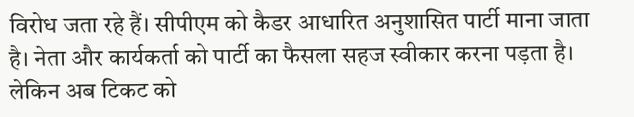विरोध जता रहे हैं। सीपीएम को कैडर आधारित अनुशासित पार्टी माना जाता है। नेता और कार्यकर्ता को पार्टी का फैसला सहज स्वीकार करना पड़ता है। लेकिन अब टिकट को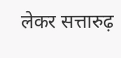लेकर सत्तारुढ़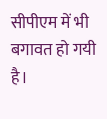सीपीएम में भी बगावत हो गयी है।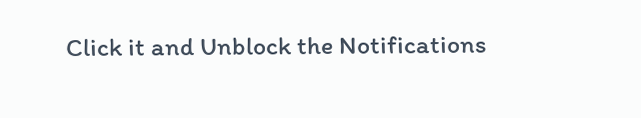Click it and Unblock the Notifications